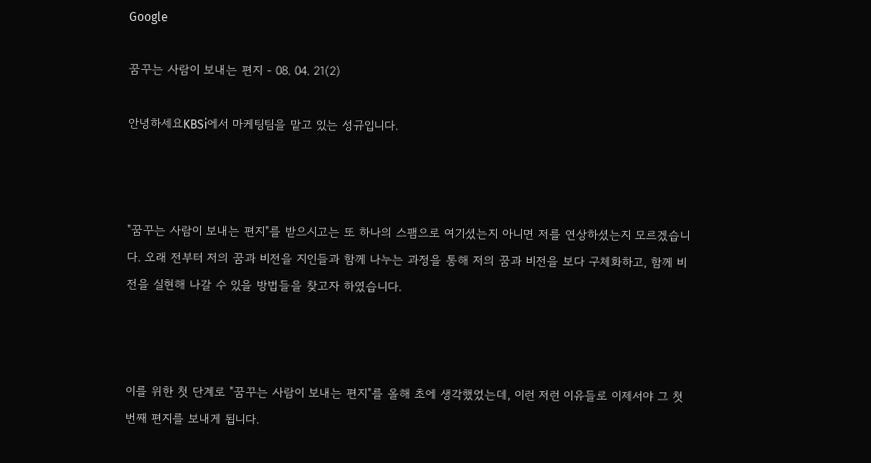Google

꿈꾸는 사람이 보내는 편지 - 08. 04. 21(2)

안녕하세요KBSi에서 마케팅팀을 맡고 있는 성규입니다.



"꿈꾸는 사람이 보내는 편지"를 받으시고는 또 하나의 스팸으로 여기셨는지 아니면 저를 연상하셨는지 모르겠습니다. 오래 전부터 저의 꿈과 비전을 지인들과 함께 나누는 과정을 통해 저의 꿈과 비전을 보다 구체화하고, 함께 비전을 실현해 나갈 수 있을 방법들을 찾고자 하였습니다.



이를 위한 첫 단계로 "꿈꾸는 사람이 보내는 편지"를 올해 초에 생각했었는데, 이런 저런 이유들로 이제서야 그 첫 번째 편지를 보내게 됩니다.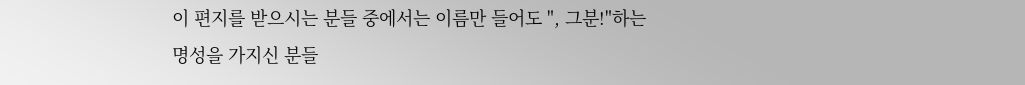이 편지를 받으시는 분들 중에서는 이름만 들어도 ", 그분!"하는 명성을 가지신 분들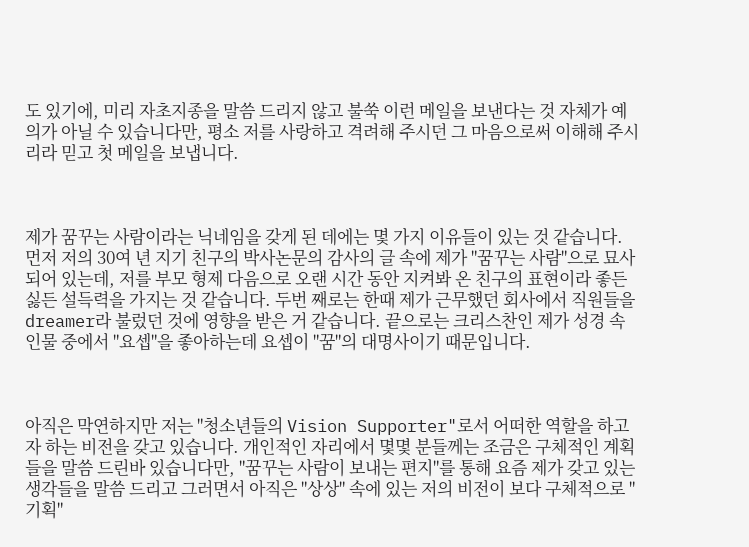도 있기에, 미리 자초지종을 말씀 드리지 않고 불쑥 이런 메일을 보낸다는 것 자체가 예의가 아닐 수 있습니다만, 평소 저를 사랑하고 격려해 주시던 그 마음으로써 이해해 주시리라 믿고 첫 메일을 보냅니다.



제가 꿈꾸는 사람이라는 닉네임을 갖게 된 데에는 몇 가지 이유들이 있는 것 같습니다. 먼저 저의 30여 년 지기 친구의 박사논문의 감사의 글 속에 제가 "꿈꾸는 사람"으로 묘사되어 있는데, 저를 부모 형제 다음으로 오랜 시간 동안 지켜봐 온 친구의 표현이라 좋든 싫든 설득력을 가지는 것 같습니다. 두번 째로는 한때 제가 근무했던 회사에서 직원들을 dreamer라 불렀던 것에 영향을 받은 거 같습니다. 끝으로는 크리스찬인 제가 성경 속 인물 중에서 "요셉"을 좋아하는데 요셉이 "꿈"의 대명사이기 때문입니다.



아직은 막연하지만 저는 "청소년들의 Vision Supporter"로서 어떠한 역할을 하고자 하는 비전을 갖고 있습니다. 개인적인 자리에서 몇몇 분들께는 조금은 구체적인 계획들을 말씀 드린바 있습니다만, "꿈꾸는 사람이 보내는 편지"를 통해 요즘 제가 갖고 있는 생각들을 말씀 드리고 그러면서 아직은 "상상" 속에 있는 저의 비전이 보다 구체적으로 "기획"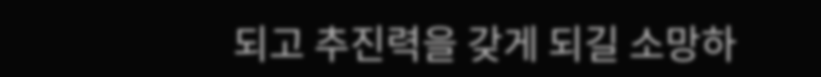되고 추진력을 갖게 되길 소망하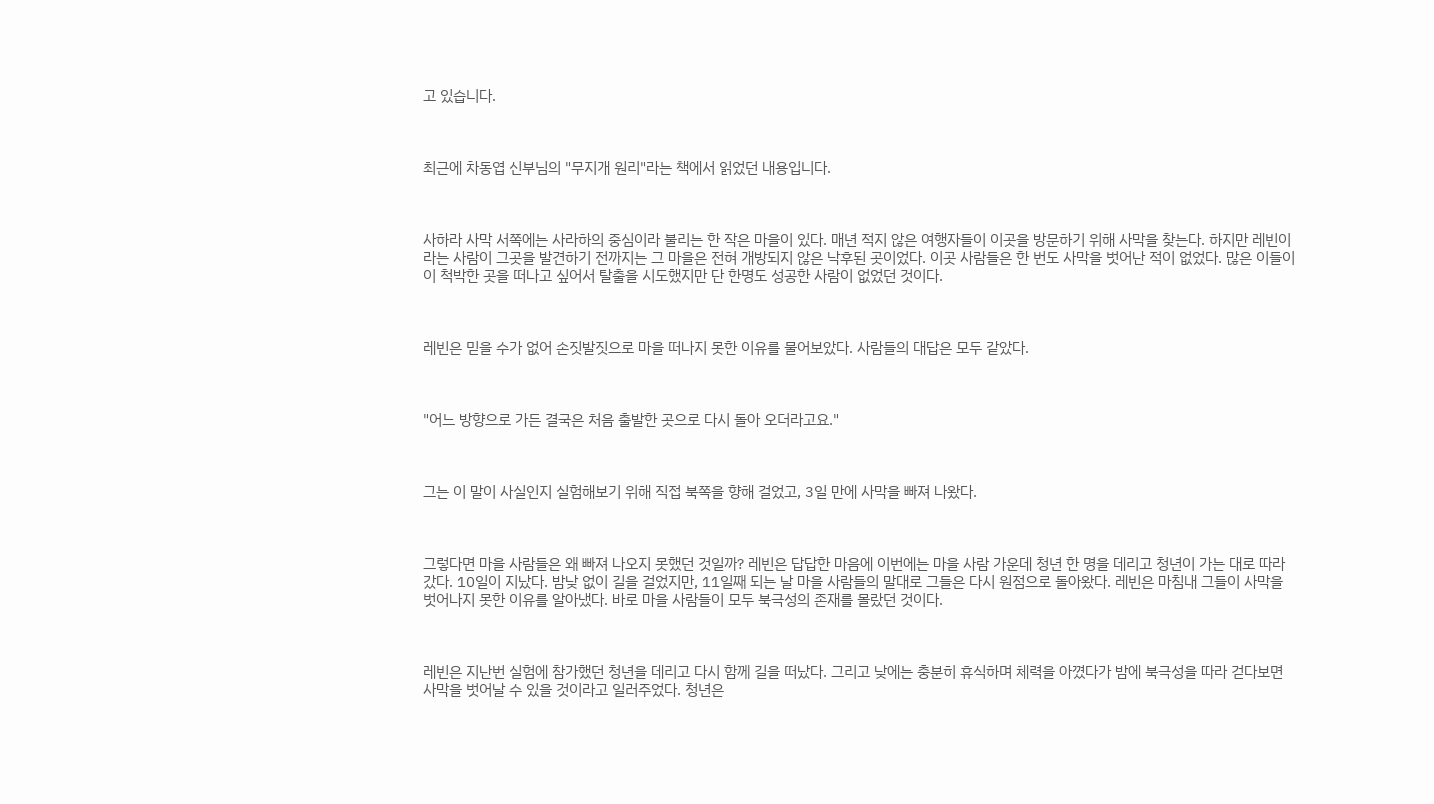고 있습니다.



최근에 차동엽 신부님의 "무지개 원리"라는 책에서 읽었던 내용입니다.



사하라 사막 서쪽에는 사라하의 중심이라 불리는 한 작은 마을이 있다. 매년 적지 않은 여행자들이 이곳을 방문하기 위해 사막을 찾는다. 하지만 레빈이라는 사람이 그곳을 발견하기 전까지는 그 마을은 전혀 개방되지 않은 낙후된 곳이었다. 이곳 사람들은 한 번도 사막을 벗어난 적이 없었다. 많은 이들이 이 척박한 곳을 떠나고 싶어서 탈출을 시도했지만 단 한명도 성공한 사람이 없었던 것이다.



레빈은 믿을 수가 없어 손짓발짓으로 마을 떠나지 못한 이유를 물어보았다. 사람들의 대답은 모두 같았다.



"어느 방향으로 가든 결국은 처음 출발한 곳으로 다시 돌아 오더라고요."



그는 이 말이 사실인지 실험해보기 위해 직접 북쪽을 향해 걸었고, 3일 만에 사막을 빠져 나왔다.



그렇다면 마을 사람들은 왜 빠져 나오지 못했던 것일까? 레빈은 답답한 마음에 이번에는 마을 사람 가운데 청년 한 명을 데리고 청년이 가는 대로 따라갔다. 10일이 지났다. 밤낮 없이 길을 걸었지만, 11일째 되는 날 마을 사람들의 말대로 그들은 다시 원점으로 돌아왔다. 레빈은 마침내 그들이 사막을 벗어나지 못한 이유를 알아냈다. 바로 마을 사람들이 모두 북극성의 존재를 몰랐던 것이다.



레빈은 지난번 실험에 참가했던 청년을 데리고 다시 함께 길을 떠났다. 그리고 낮에는 충분히 휴식하며 체력을 아꼈다가 밤에 북극성을 따라 걷다보면 사막을 벗어날 수 있을 것이라고 일러주었다. 청년은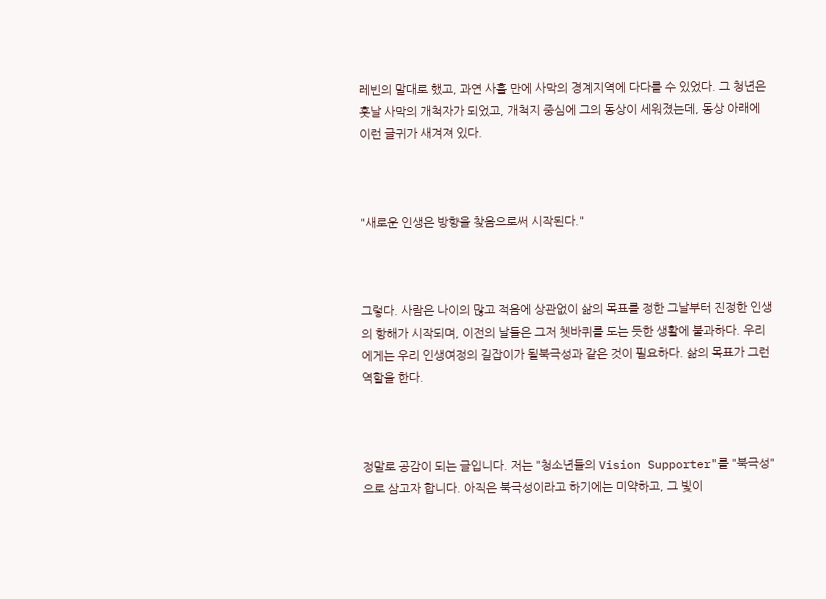레빈의 말대로 했고, 과연 사흘 만에 사막의 경계지역에 다다를 수 있었다. 그 청년은 훗날 사막의 개척자가 되었고, 개척지 중심에 그의 동상이 세워졌는데, 동상 아래에 이런 글귀가 새겨져 있다.



"새로운 인생은 방향을 찾음으로써 시작된다."



그렇다. 사람은 나이의 많고 적음에 상관없이 삶의 목표를 정한 그날부터 진정한 인생의 항해가 시작되며, 이전의 날들은 그저 쳇바퀴를 도는 듯한 생활에 불과하다. 우리에게는 우리 인생여정의 길잡이가 될북극성과 같은 것이 필요하다. 삶의 목표가 그런 역할을 한다.



정말로 공감이 되는 글입니다. 저는 "청소년들의 Vision Supporter"를 "북극성"으로 삼고자 합니다. 아직은 북극성이라고 하기에는 미약하고, 그 빛이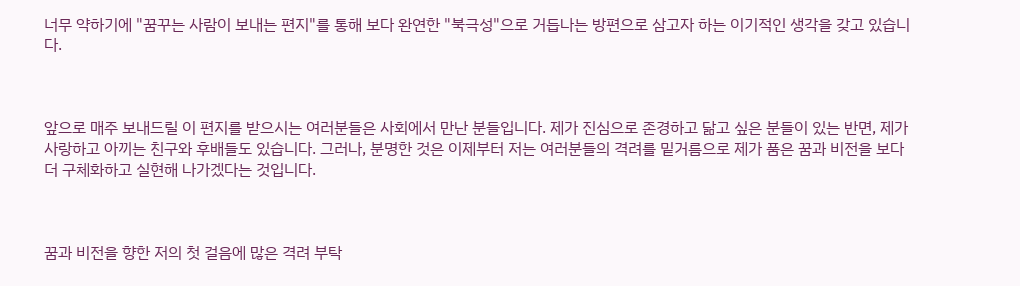너무 약하기에 "꿈꾸는 사람이 보내는 편지"를 통해 보다 완연한 "북극성"으로 거듭나는 방편으로 삼고자 하는 이기적인 생각을 갖고 있습니다.



앞으로 매주 보내드릴 이 편지를 받으시는 여러분들은 사회에서 만난 분들입니다. 제가 진심으로 존경하고 닮고 싶은 분들이 있는 반면, 제가 사랑하고 아끼는 친구와 후배들도 있습니다. 그러나, 분명한 것은 이제부터 저는 여러분들의 격려를 밑거름으로 제가 품은 꿈과 비전을 보다 더 구체화하고 실현해 나가겠다는 것입니다.



꿈과 비전을 향한 저의 첫 걸음에 많은 격려 부탁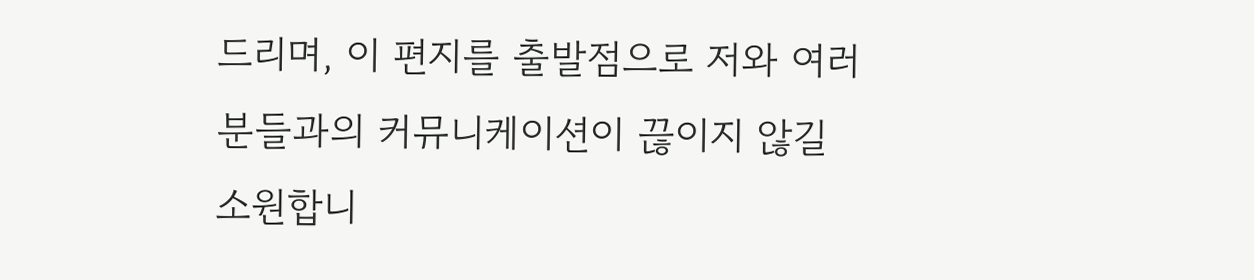드리며, 이 편지를 출발점으로 저와 여러분들과의 커뮤니케이션이 끊이지 않길 소원합니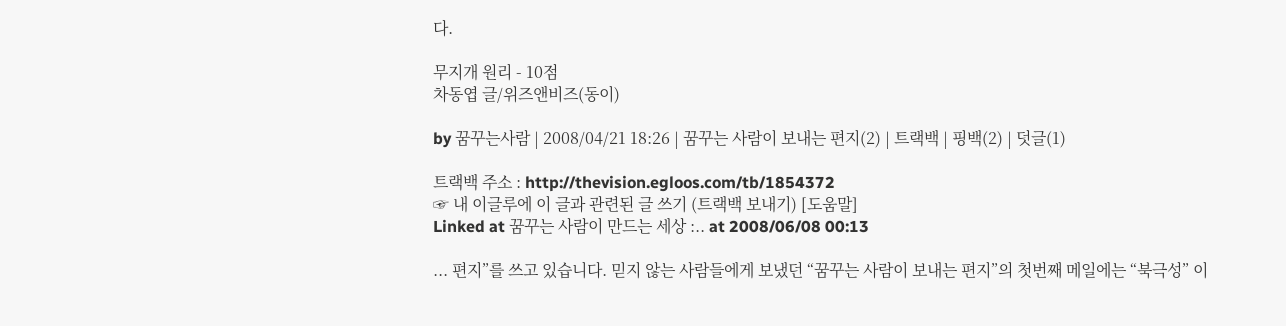다.

무지개 원리 - 10점
차동엽 글/위즈앤비즈(동이)

by 꿈꾸는사람 | 2008/04/21 18:26 | 꿈꾸는 사람이 보내는 편지(2) | 트랙백 | 핑백(2) | 덧글(1)

트랙백 주소 : http://thevision.egloos.com/tb/1854372
☞ 내 이글루에 이 글과 관련된 글 쓰기 (트랙백 보내기) [도움말]
Linked at 꿈꾸는 사람이 만드는 세상 :.. at 2008/06/08 00:13

... 편지”를 쓰고 있습니다. 믿지 않는 사람들에게 보냈던 “꿈꾸는 사람이 보내는 편지”의 첫번째 메일에는 “북극성” 이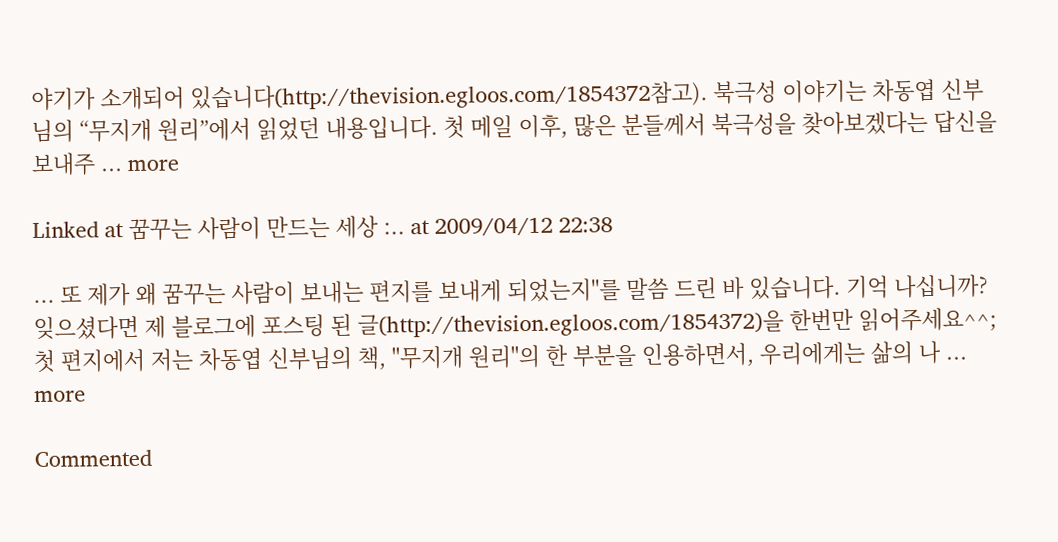야기가 소개되어 있습니다(http://thevision.egloos.com/1854372참고). 북극성 이야기는 차동엽 신부님의 “무지개 원리”에서 읽었던 내용입니다. 첫 메일 이후, 많은 분들께서 북극성을 찾아보겠다는 답신을 보내주 ... more

Linked at 꿈꾸는 사람이 만드는 세상 :.. at 2009/04/12 22:38

... 또 제가 왜 꿈꾸는 사람이 보내는 편지를 보내게 되었는지"를 말씀 드린 바 있습니다. 기억 나십니까? 잊으셨다면 제 블로그에 포스팅 된 글(http://thevision.egloos.com/1854372)을 한번만 읽어주세요^^; 첫 편지에서 저는 차동엽 신부님의 책, "무지개 원리"의 한 부분을 인용하면서, 우리에게는 삶의 나 ... more

Commented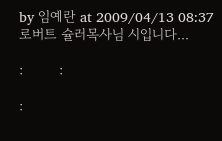by 임예란 at 2009/04/13 08:37
로버트 슐러목사님 시입니다...

:         :

: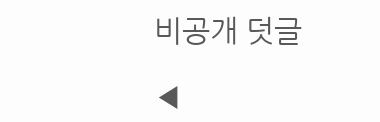비공개 덧글

◀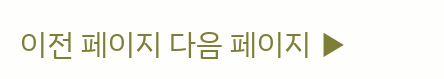이전 페이지 다음 페이지 ▶